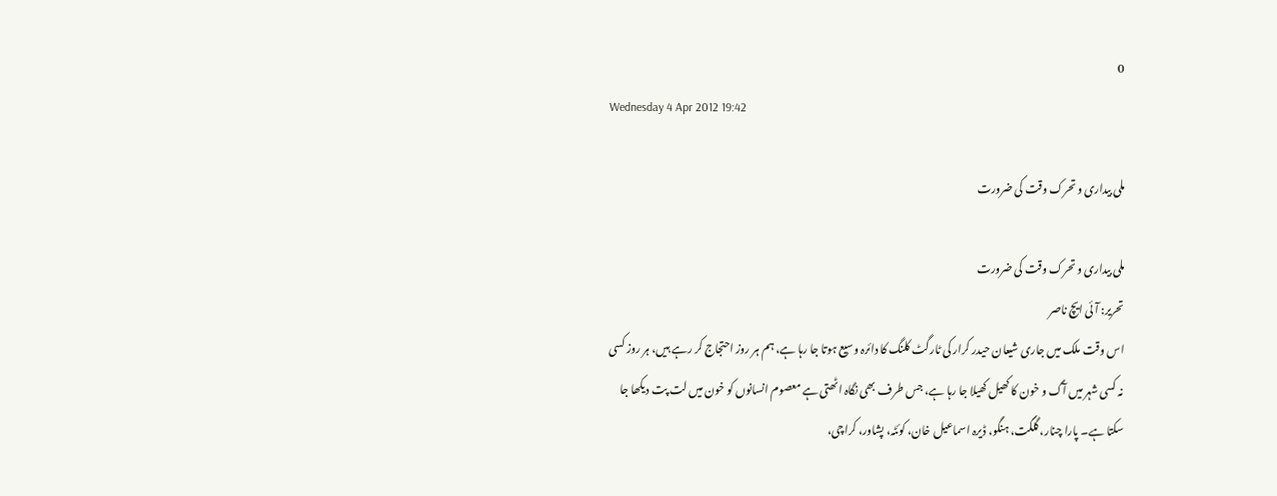0
Wednesday 4 Apr 2012 19:42

ملی بیداری و تحرک وقت کی ضرورت

ملی بیداری و تحرک وقت کی ضرورت
تحریر: آئی ایچ ناصر
اس وقت ملک میں جاری شیعان حیدر کرار کی ٹارگٹ کلنگ کا دائرہ وسیع ہوتا جا رہا ہے، ہم ہر روز احتجاج کر رہے ہیں، ہر روز کسی نہ کسی شہر میں آگ و خون کا کھیل کھیلا جا رہا ہے، جس طرف بھی نگاہ اٹھتی ہے معصوم انسانوں کو خون میں لت پت دیکھا جا سکتا ہے۔ پارا چنار، گلگت، ہنگو، ڈیرہ اسماعیل خان، کوئٹہ، پشاور، کراچی،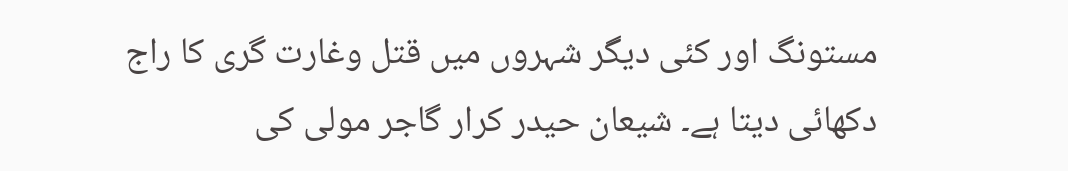مستونگ اور کئی دیگر شہروں میں قتل وغارت گری کا راج دکھائی دیتا ہے۔ شیعان حیدر کرار گاجر مولی کی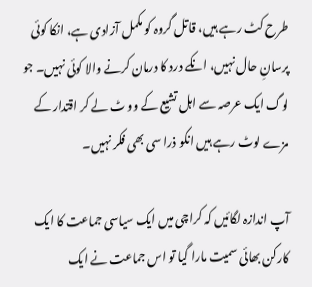طرح کٹ رہے ہیں، قاتل گروہ کو مکمل آزادی ہے، انکا کوئی پرسانِ حال نہیں، انکے درد کا درمان کرنے والا کوئی نہیں۔ جو لوگ ایک عرصہ سے اہل تشیع کے وو ٹ لے کر اقتدار کے مزے لوٹ رہے ہیں انکو ذرا سی بھی فکر نہیں۔

آپ اندازہ لگائیں کہ کراچی میں ایک سیاسی جماعت کا ایک کارکن بھائی سمیت مارا گیا تو اس جماعت نے ایک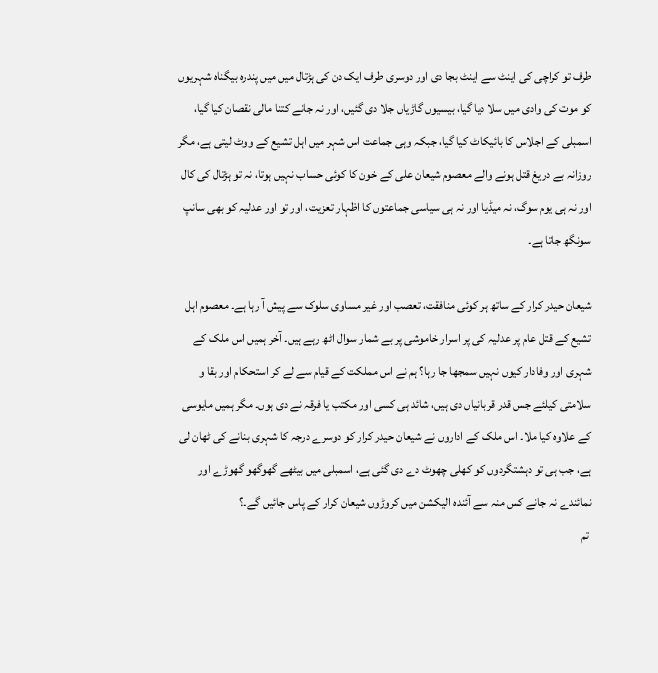طرف تو کراچی کی اینٹ سے اینٹ بجا دی اور دوسری طرف ایک دن کی ہڑتال میں میں پندرہ بیگناہ شہریوں کو موت کی وادی میں سلا دیا گیا، بیسیوں گاڑیاں جلا دی گئیں، اور نہ جانے کتنا مالی نقصان کیا گیا، اسمبلی کے اجلاس کا بائیکاٹ کیا گیا، جبکہ وہی جماعت اس شہر میں اہل تشیع کے ووٹ لیتی ہے، مگر روزانہ بے دریغ قتل ہونے والے معصوم شیعان علی کے خون کا کوئی حساب نہیں ہوتا، نہ تو ہڑتال کی کال اور نہ ہی یوم سوگ، نہ میڈیا اور نہ ہی سیاسی جماعتوں کا اظہار تعزیت، اور تو اور عدلیہ کو بھی سانپ سونگھ جاتا ہے۔

شیعان حیدر کرار کے ساتھ ہر کوئی منافقت، تعصب اور غیر مساوی سلوک سے پیش آ رہا ہے۔ معصوم اہل تشیع کے قتل عام پر عدلیہ کی پر اسرار خاموشی پر بے شمار سوال اٹھ رہے ہیں۔ آخر ہمیں اس ملک کے شہری اور وفادار کیوں نہیں سمجھا جا رہا؟ ہم نے اس مملکت کے قیام سے لے کر استحکام اور بقا و سلامتی کیلئے جس قدر قربانیاں دی ہیں، شائد ہی کسی اور مکتب یا فرقہ نے دی ہوں۔ مگر ہمیں مایوسی کے علاوہ کیا ملا۔ اس ملک کے اداروں نے شیعان حیدر کرار کو دوسرے درجہ کا شہری بنانے کی ٹھان لی ہے، جب ہی تو دہشتگردوں کو کھلی چھوٹ دے دی گئی ہے، اسمبلی میں بیٹھے گھوگھو گھوڑے اور نمائندے نہ جانے کس منہ سے آئندہ الیکشن میں کروڑوں شیعان کرار کے پاس جائیں گے۔؟
 تم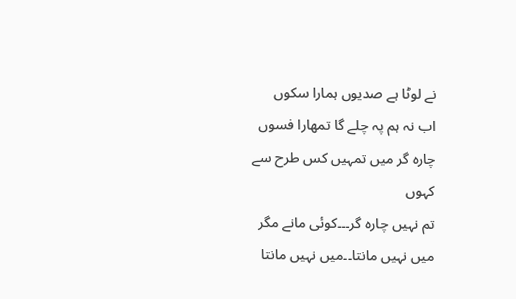نے لوٹا ہے صدیوں ہمارا سکوں
اب نہ ہم پہ چلے گا تمھارا فسوں
چارہ گر میں تمہیں کس طرح سے کہوں
تم نہیں چارہ گر۔۔۔کوئی مانے مگر
میں نہیں مانتا۔۔میں نہیں مانتا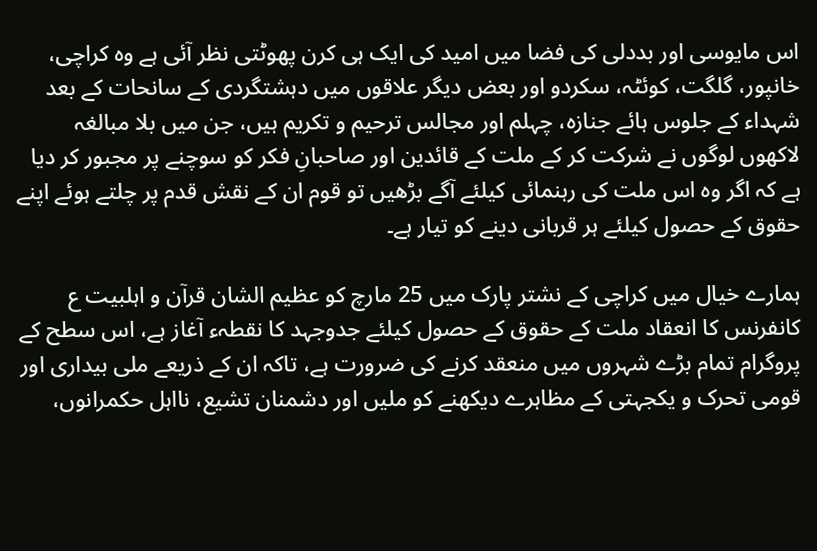اس مایوسی اور بددلی کی فضا میں امید کی ایک ہی کرن پھوٹتی نظر آئی ہے وہ کراچی، خانپور، گلگت، کوئٹہ، سکردو اور بعض دیگر علاقوں میں دہشتگردی کے سانحات کے بعد شہداء کے جلوس ہائے جنازہ، چہلم اور مجالس ترحیم و تکریم ہیں، جن میں بلا مبالغہ لاکھوں لوگوں نے شرکت کر کے ملت کے قائدین اور صاحبانِ فکر کو سوچنے پر مجبور کر دیا ہے کہ اگر وہ اس ملت کی رہنمائی کیلئے آگے بڑھیں تو قوم ان کے نقش قدم پر چلتے ہوئے اپنے حقوق کے حصول کیلئے ہر قربانی دینے کو تیار ہے۔

ہمارے خیال میں کراچی کے نشتر پارک میں 25 مارچ کو عظیم الشان قرآن و اہلبیت ع کانفرنس کا انعقاد ملت کے حقوق کے حصول کیلئے جدوجہد کا نقطہء آغاز ہے، اس سطح کے پروگرام تمام بڑے شہروں میں منعقد کرنے کی ضرورت ہے، تاکہ ان کے ذریعے ملی بیداری اور قومی تحرک و یکجہتی کے مظاہرے دیکھنے کو ملیں اور دشمنان تشیع، نااہل حکمرانوں،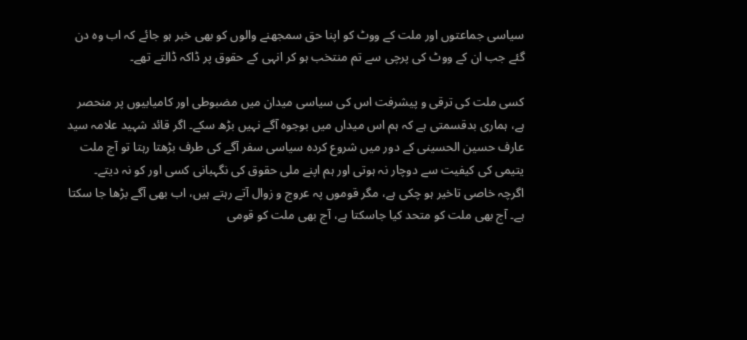سیاسی جماعتوں اور ملت کے ووٹ کو اپنا حق سمجھنے والوں کو بھی خبر ہو جائے کہ اب وہ دن گئے جب ان کے ووٹ کی پرچی سے تم منتخب ہو کر انہی کے حقوق پر ڈاکہ ڈالتے تھے۔

کسی ملت کی ترقی و پیشرفت اس کی سیاسی میدان میں مضبوطی اور کامیابیوں پر منحصر ہے، ہماری بدقسمتی ہے کہ ہم اس میداں میں بوجوہ آگے نہیں بڑھ سکے۔ اگر قائد شہید علامہ سید عارف حسین الحسینی کے دور میں شروع کردہ سیاسی سفر آگے کی طرف بڑھتا رہتا تو آج ملت یتیمی کی کیفیت سے دوچار نہ ہوتی اور ہم اپنے ملی حقوق کی نگہبانی کسی اور کو نہ دیتے۔ اگرچہ خاصی تاخیر ہو چکی ہے، مگر قوموں پہ عروج و زوال آتے رہتے ہیں، اب بھی آگے بڑھا جا سکتا ہے۔ آج بھی ملت کو متحد کیا جاسکتا ہے، آج بھی ملت کو قومی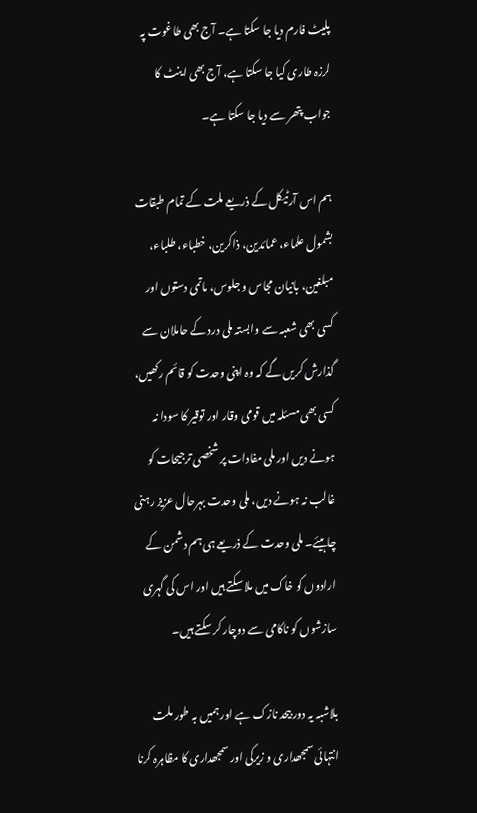پلیٹ فارم دیا جا سکتا ہے۔ آج بھی طاغوت پہ لرزہ طاری کیا جا سکتا ہے، آج بھی اینٹ کا جواب پتھر سے دیا جا سکتا ہے۔

ہم اس آرٹیکل کے ذریعے ملت کے تمام طبقات بشمول علماء، عمائدین، ذاکرین، خطباء، طلباء، مبلغین، بانیان مجاس و جلوس، ماتمی دستوں اور کسی بھی شعبہ سے وابستہ ملی درد کے حاملان سے گذارش کریں گے کہ وہ اپنی وحدت کو قائم رکھیں، کسی بھی مسئلہ میں قومی وقار اور توقیر کا سودا نہ ہونے دیں اور ملی مفادات پر شخصی ترجیحات کو غالب نہ ہونے دیں، ملی وحدت بہرحال عزیز رہنی چاہیئے۔ ملی وحدت کے ذریعے ہی ہم دشمن کے ارادوں کو خاک میں ملا سکتے ہیں اور اس کی گہری سازشوں کو ناکامی سے دوچار کر سکتے ہیں۔

بلاشبہ یہ دور بیحد نازک ہے اور ہمیں بہ طور ملت انتہائی سمجھداری و زیرکی اور سمجھداری کا مظاہرہ کرنا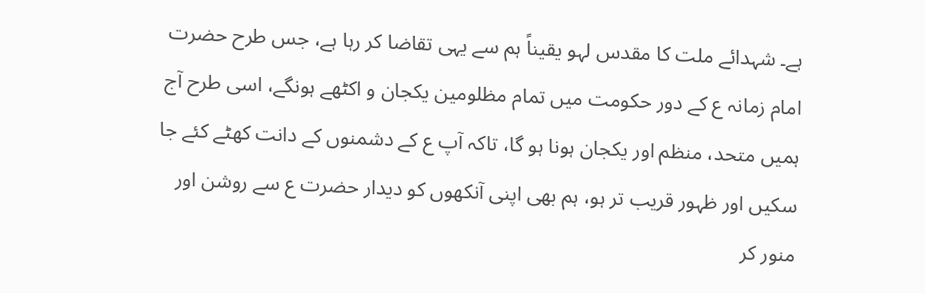ہے۔ شہدائے ملت کا مقدس لہو یقیناً ہم سے یہی تقاضا کر رہا ہے، جس طرح حضرت امام زمانہ ع کے دور حکومت میں تمام مظلومین یکجان و اکٹھے ہونگے، اسی طرح آج ہمیں متحد، منظم اور یکجان ہونا ہو گا، تاکہ آپ ع کے دشمنوں کے دانت کھٹے کئے جا سکیں اور ظہور قریب تر ہو، ہم بھی اپنی آنکھوں کو دیدار حضرت ع سے روشن اور منور کر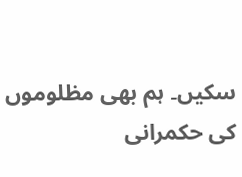سکیں۔ ہم بھی مظلوموں کی حکمرانی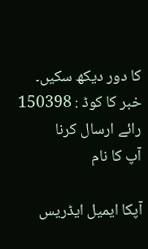کا دور دیکھ سکیں۔
خبر کا کوڈ : 150398
رائے ارسال کرنا
آپ کا نام

آپکا ایمیل ایڈریس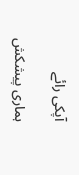آپکی رائے

ہماری پیشکش